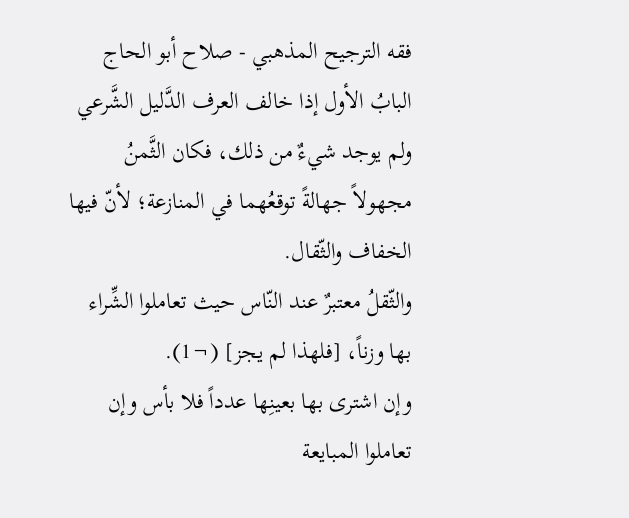فقه الترجيح المذهبي - صلاح أبو الحاج
البابُ الأول إذا خالف العرف الدَّليل الشَّرعي
ولم يوجد شيءٌ من ذلك، فكان الثَّمنُ مجهولاً جهالةً توقعُهما في المنازعة؛ لأنّ فيها الخفاف والثّقال.
والثّقلُ معتبرٌ عند النّاس حيث تعاملوا الشِّراء بها وزناً، [فلهذا لم يجز] (¬1).
وإن اشترى بها بعينِها عدداً فلا بأس وإن تعاملوا المبايعة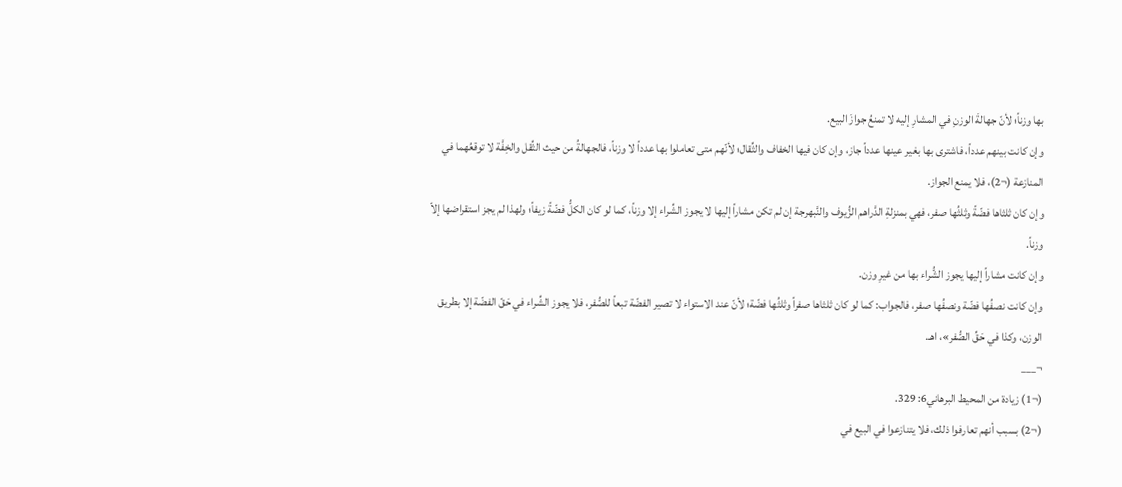بها وزناً؛ لأنّ جهالةَ الوزنِ في المشارِ إليه لا تمنعُ جوازَ البيع.
وإن كانت بينهم عدداً، فاشترى بها بغير عينها عدداً جاز، وإن كان فيها الخفاف والثِّقال؛ لأنّهم متى تعاملوا بها عدداً لا وزناً، فالجهالةُ من حيث الثِّقل والخِفَّة لا توقعُهما في المنازعة (¬2)، فلا يمنع الجواز.
وإن كان ثلثاها فضّةً وثلثُها صفر، فهي بمنزلةِ الدَّراهم الزُّيوف والنَّبهرجة إن لم تكن مشاراً إليها لا يجوز الشِّراء إلا وزناً، كما لو كان الكلُّ فضّةً زيفاً؛ ولهذا لم يجز استقراضها إلاّ وزناً.
وإن كانت مشاراً إليها يجوز الشُّراء بها من غيرِ وزن.
وإن كانت نصفُها فضّة ونصفُها صفر، فالجواب: كما لو كان ثلثاها صفراً وثلثُها فضّة؛ لأنّ عند الاستواء لا تصير الفضّة تبعاً للصُّفر، فلا يجوز الشِّراء في حَقّ الفضّة إلا بطريق الوزن، وكذا في حَقِّ الصُّفر»، اهـ.
¬___
(¬1) زيادة من المحيط البرهاني6: 329.
(¬2) بسبب أنهم تعارفوا ذلك، فلا يتنازعوا في البيع في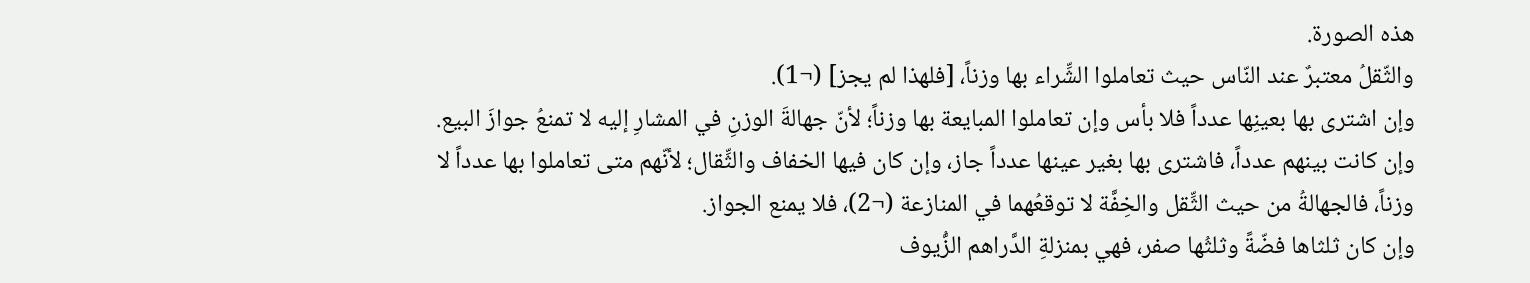هذه الصورة.
والثّقلُ معتبرٌ عند النّاس حيث تعاملوا الشِّراء بها وزناً، [فلهذا لم يجز] (¬1).
وإن اشترى بها بعينِها عدداً فلا بأس وإن تعاملوا المبايعة بها وزناً؛ لأنّ جهالةَ الوزنِ في المشارِ إليه لا تمنعُ جوازَ البيع.
وإن كانت بينهم عدداً، فاشترى بها بغير عينها عدداً جاز، وإن كان فيها الخفاف والثِّقال؛ لأنّهم متى تعاملوا بها عدداً لا وزناً، فالجهالةُ من حيث الثِّقل والخِفَّة لا توقعُهما في المنازعة (¬2)، فلا يمنع الجواز.
وإن كان ثلثاها فضّةً وثلثُها صفر، فهي بمنزلةِ الدَّراهم الزُّيوف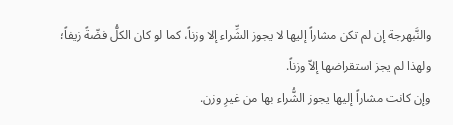والنَّبهرجة إن لم تكن مشاراً إليها لا يجوز الشِّراء إلا وزناً، كما لو كان الكلُّ فضّةً زيفاً؛ ولهذا لم يجز استقراضها إلاّ وزناً.
وإن كانت مشاراً إليها يجوز الشُّراء بها من غيرِ وزن.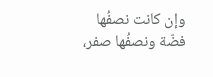وإن كانت نصفُها فضّة ونصفُها صفر،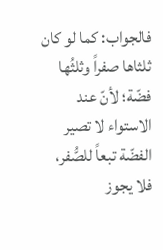فالجواب: كما لو كان ثلثاها صفراً وثلثُها فضّة؛ لأنّ عند الاستواء لا تصير الفضّة تبعاً للصُّفر، فلا يجوز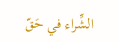الشِّراء في حَقّ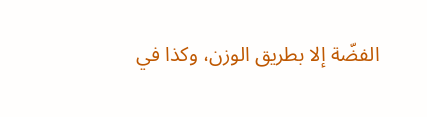الفضّة إلا بطريق الوزن، وكذا في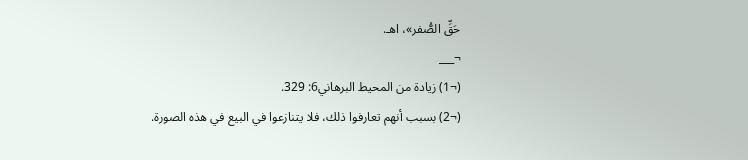حَقِّ الصُّفر»، اهـ.
¬___
(¬1) زيادة من المحيط البرهاني6: 329.
(¬2) بسبب أنهم تعارفوا ذلك، فلا يتنازعوا في البيع في هذه الصورة.